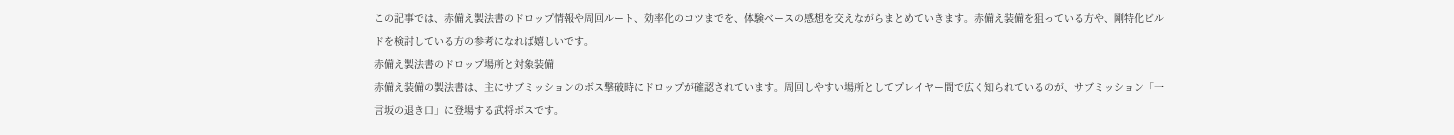この記事では、赤備え製法書のドロップ情報や周回ルート、効率化のコツまでを、体験ベースの感想を交えながらまとめていきます。赤備え装備を狙っている方や、剛特化ビルドを検討している方の参考になれば嬉しいです。
赤備え製法書のドロップ場所と対象装備
赤備え装備の製法書は、主にサブミッションのボス撃破時にドロップが確認されています。周回しやすい場所としてプレイヤー間で広く知られているのが、サブミッション「一言坂の退き口」に登場する武将ボスです。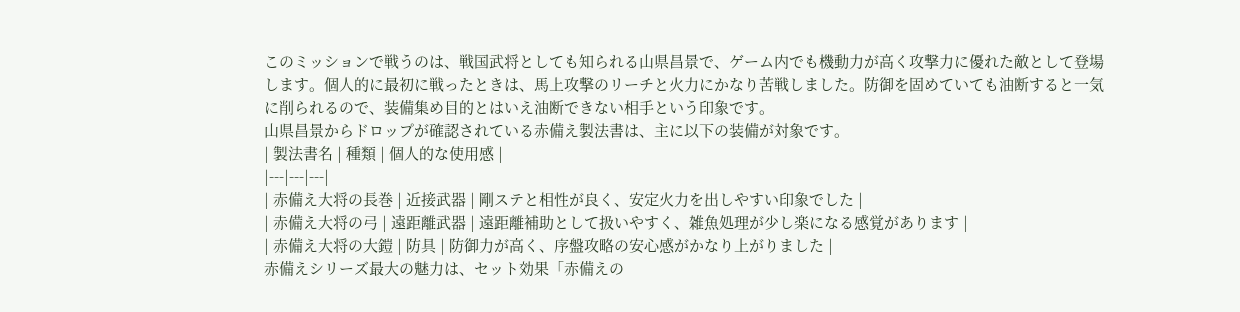このミッションで戦うのは、戦国武将としても知られる山県昌景で、ゲーム内でも機動力が高く攻撃力に優れた敵として登場します。個人的に最初に戦ったときは、馬上攻撃のリーチと火力にかなり苦戦しました。防御を固めていても油断すると一気に削られるので、装備集め目的とはいえ油断できない相手という印象です。
山県昌景からドロップが確認されている赤備え製法書は、主に以下の装備が対象です。
| 製法書名 | 種類 | 個人的な使用感 |
|---|---|---|
| 赤備え大将の長巻 | 近接武器 | 剛ステと相性が良く、安定火力を出しやすい印象でした |
| 赤備え大将の弓 | 遠距離武器 | 遠距離補助として扱いやすく、雑魚処理が少し楽になる感覚があります |
| 赤備え大将の大鎧 | 防具 | 防御力が高く、序盤攻略の安心感がかなり上がりました |
赤備えシリーズ最大の魅力は、セット効果「赤備えの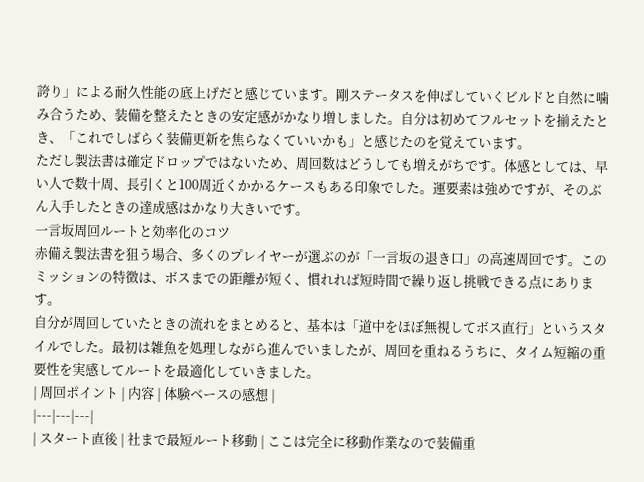誇り」による耐久性能の底上げだと感じています。剛ステータスを伸ばしていくビルドと自然に噛み合うため、装備を整えたときの安定感がかなり増しました。自分は初めてフルセットを揃えたとき、「これでしばらく装備更新を焦らなくていいかも」と感じたのを覚えています。
ただし製法書は確定ドロップではないため、周回数はどうしても増えがちです。体感としては、早い人で数十周、長引くと100周近くかかるケースもある印象でした。運要素は強めですが、そのぶん入手したときの達成感はかなり大きいです。
一言坂周回ルートと効率化のコツ
赤備え製法書を狙う場合、多くのプレイヤーが選ぶのが「一言坂の退き口」の高速周回です。このミッションの特徴は、ボスまでの距離が短く、慣れれば短時間で繰り返し挑戦できる点にあります。
自分が周回していたときの流れをまとめると、基本は「道中をほぼ無視してボス直行」というスタイルでした。最初は雑魚を処理しながら進んでいましたが、周回を重ねるうちに、タイム短縮の重要性を実感してルートを最適化していきました。
| 周回ポイント | 内容 | 体験ベースの感想 |
|---|---|---|
| スタート直後 | 社まで最短ルート移動 | ここは完全に移動作業なので装備重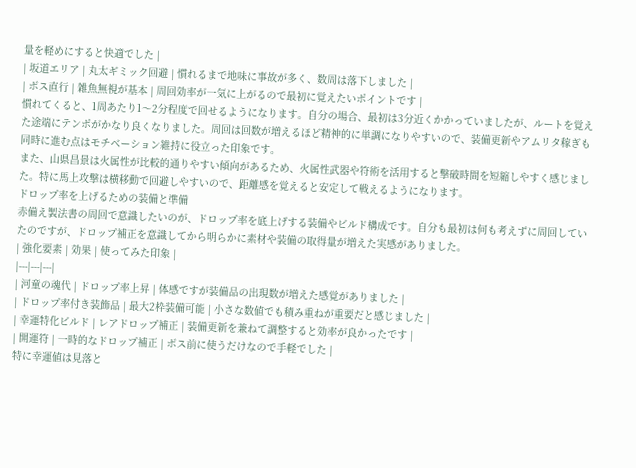量を軽めにすると快適でした |
| 坂道エリア | 丸太ギミック回避 | 慣れるまで地味に事故が多く、数周は落下しました |
| ボス直行 | 雑魚無視が基本 | 周回効率が一気に上がるので最初に覚えたいポイントです |
慣れてくると、1周あたり1〜2分程度で回せるようになります。自分の場合、最初は3分近くかかっていましたが、ルートを覚えた途端にテンポがかなり良くなりました。周回は回数が増えるほど精神的に単調になりやすいので、装備更新やアムリタ稼ぎも同時に進む点はモチベーション維持に役立った印象です。
また、山県昌景は火属性が比較的通りやすい傾向があるため、火属性武器や符術を活用すると撃破時間を短縮しやすく感じました。特に馬上攻撃は横移動で回避しやすいので、距離感を覚えると安定して戦えるようになります。
ドロップ率を上げるための装備と準備
赤備え製法書の周回で意識したいのが、ドロップ率を底上げする装備やビルド構成です。自分も最初は何も考えずに周回していたのですが、ドロップ補正を意識してから明らかに素材や装備の取得量が増えた実感がありました。
| 強化要素 | 効果 | 使ってみた印象 |
|---|---|---|
| 河童の魂代 | ドロップ率上昇 | 体感ですが装備品の出現数が増えた感覚がありました |
| ドロップ率付き装飾品 | 最大2枠装備可能 | 小さな数値でも積み重ねが重要だと感じました |
| 幸運特化ビルド | レアドロップ補正 | 装備更新を兼ねて調整すると効率が良かったです |
| 開運符 | 一時的なドロップ補正 | ボス前に使うだけなので手軽でした |
特に幸運値は見落と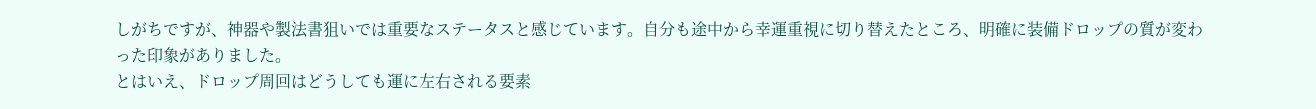しがちですが、神器や製法書狙いでは重要なステータスと感じています。自分も途中から幸運重視に切り替えたところ、明確に装備ドロップの質が変わった印象がありました。
とはいえ、ドロップ周回はどうしても運に左右される要素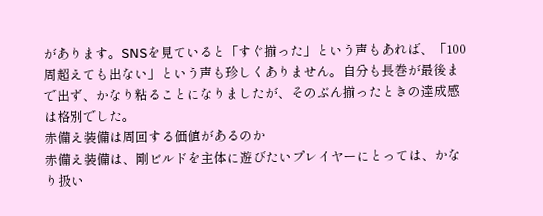があります。SNSを見ていると「すぐ揃った」という声もあれば、「100周超えても出ない」という声も珍しくありません。自分も長巻が最後まで出ず、かなり粘ることになりましたが、そのぶん揃ったときの達成感は格別でした。
赤備え装備は周回する価値があるのか
赤備え装備は、剛ビルドを主体に遊びたいプレイヤーにとっては、かなり扱い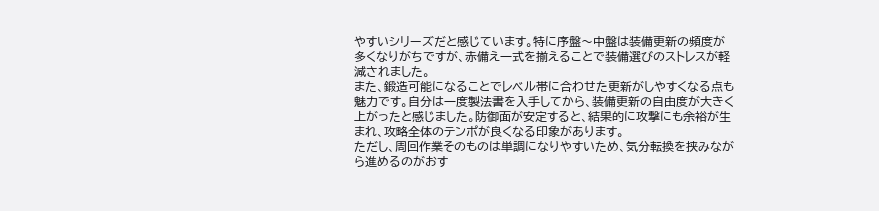やすいシリーズだと感じています。特に序盤〜中盤は装備更新の頻度が多くなりがちですが、赤備え一式を揃えることで装備選びのストレスが軽減されました。
また、鍛造可能になることでレベル帯に合わせた更新がしやすくなる点も魅力です。自分は一度製法書を入手してから、装備更新の自由度が大きく上がったと感じました。防御面が安定すると、結果的に攻撃にも余裕が生まれ、攻略全体のテンポが良くなる印象があります。
ただし、周回作業そのものは単調になりやすいため、気分転換を挟みながら進めるのがおす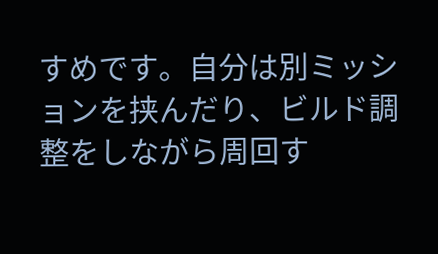すめです。自分は別ミッションを挟んだり、ビルド調整をしながら周回す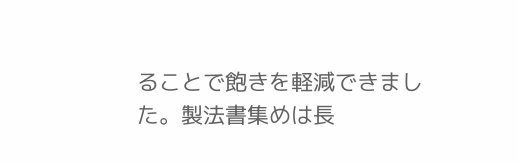ることで飽きを軽減できました。製法書集めは長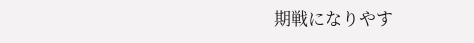期戦になりやす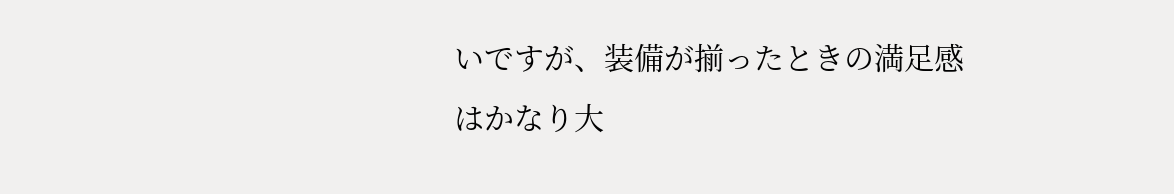いですが、装備が揃ったときの満足感はかなり大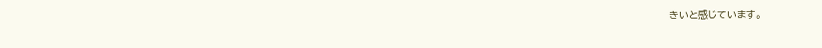きいと感じています。